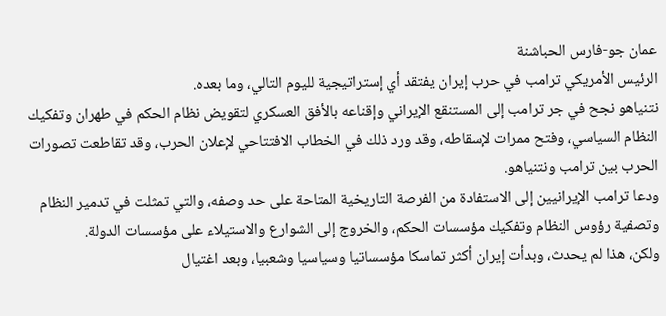عمان جو-فارس الحباشنة
الرئيس الأمريكي ترامب في حرب إيران يفتقد أي إستراتيجية لليوم التالي، وما بعده.
نتنياهو نجح في جر ترامب إلى المستنقع الإيراني وإقناعه بالأفق العسكري لتقويض نظام الحكم في طهران وتفكيك النظام السياسي، وفتح ممرات لإسقاطه، وقد ورد ذلك في الخطاب الافتتاحي لإعلان الحرب، وقد تقاطعت تصورات الحرب بين ترامب ونتنياهو.
ودعا ترامب الإيرانيين إلى الاستفادة من الفرصة التاريخية المتاحة على حد وصفه، والتي تمثلت في تدمير النظام وتصفية رؤوس النظام وتفكيك مؤسسات الحكم، والخروج إلى الشوارع والاستيلاء على مؤسسات الدولة.
ولكن، هذا لم يحدث، وبدأت إيران أكثر تماسكا مؤسساتيا وسياسيا وشعبيا، وبعد اغتيال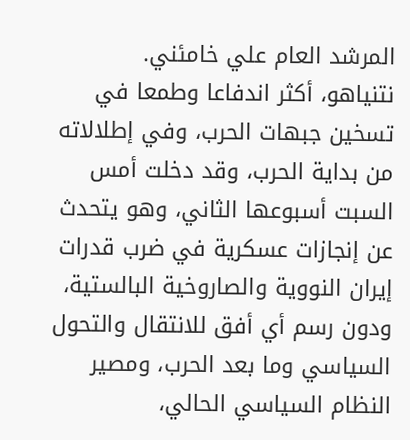المرشد العام علي خامئني.
نتنياهو، أكثر اندفاعا وطمعا في تسخين جبهات الحرب، وفي إطلالاته من بداية الحرب، وقد دخلت أمس السبت أسبوعها الثاني، وهو يتحدث عن إنجازات عسكرية في ضرب قدرات إيران النووية والصاروخية البالستية، ودون رسم أي أفق للانتقال والتحول السياسي وما بعد الحرب، ومصير النظام السياسي الحالي،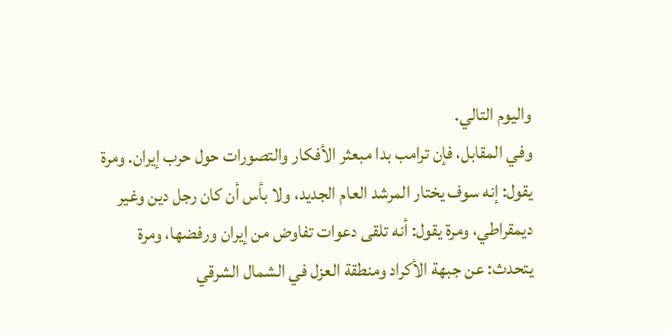واليوم التالي.
وفي المقابل، فإن ترامب بدا مبعثر الأفكار والتصورات حول حرب إيران. ومرة يقول: إنه سوف يختار المرشد العام الجديد، ولا بأس أن كان رجل دين وغير ديمقراطي، ومرة يقول: أنه تلقى دعوات تفاوض من إيران ورفضها، ومرة يتحدث: عن جبهة الأكراد ومنطقة العزل في الشمال الشرقي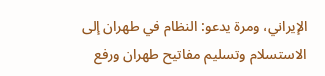الإيراني، ومرة يدعو: النظام في طهران إلى الاستسلام وتسليم مفاتيح طهران ورفع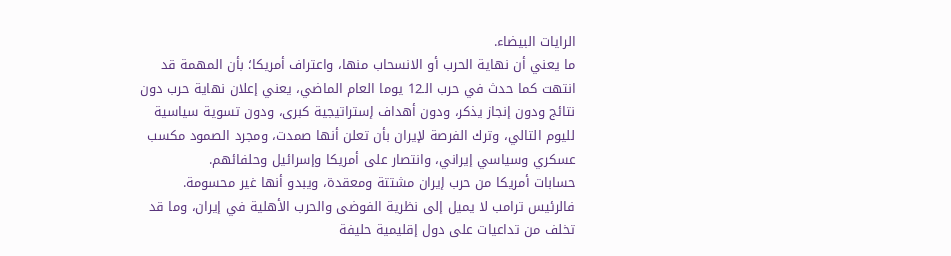الرايات البيضاء.
ما يعني أن نهاية الحرب أو الانسحاب منها، واعتراف أمريكا؛ بأن المهمة قد انتهت كما حدث في حرب الـ12 يوما العام الماضي، يعني إعلان نهاية حرب دون نتائج ودون إنجاز يذكر، ودون أهداف إستراتيجية كبرى، ودون تسوية سياسية لليوم التالي، وترك الفرصة لإيران بأن تعلن أنها صمدت، ومجرد الصمود مكسب عسكري وسياسي إيراني، وانتصار على أمريكا وإسرائيل وحلفائهم.
حسابات أمريكا من حرب إيران مشتتة ومعقدة، ويبدو أنها غير محسومة. فالرئيس ترامب لا يميل إلى نظرية الفوضى والحرب الأهلية في إيران، وما قد تخلف من تداعيات على دول إقليمية حليفة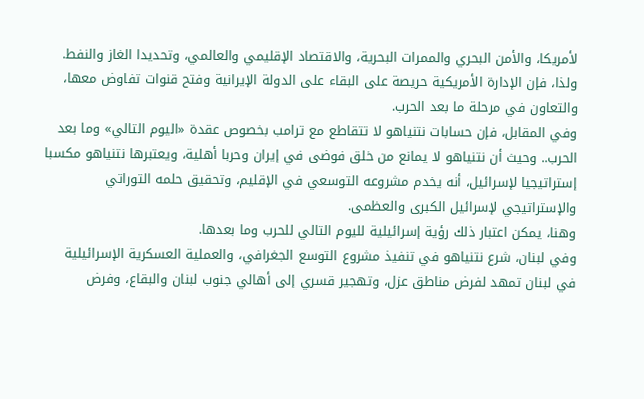لأمريكا، والأمن البحري والممرات البحرية، والاقتصاد الإقليمي والعالمي، وتحديدا الغاز والنفط.
ولذا، فإن الإدارة الأمريكية حريصة على البقاء على الدولة الإيرانية وفتح قنوات تفاوض معها، والتعاون في مرحلة ما بعد الحرب.
وفي المقابل، فإن حسابات نتنياهو لا تتقاطع مع ترامب بخصوص عقدة «اليوم التالي» وما بعد الحرب.. وحيث أن نتنياهو لا يمانع من خلق فوضى في إيران وحربا أهلية، ويعتبرها نتنياهو مكسبا إستراتيجيا لإسرائيل، أنه يخدم مشروعه التوسعي في الإقليم، وتحقيق حلمه التوراتي والإستراتيجي لإسرائيل الكبرى والعظمى.
وهنا، يمكن اعتبار ذلك رؤية إسرائيلية لليوم التالي للحرب وما بعدها.
وفي لبنان، شرع نتنياهو في تنفيذ مشروع التوسع الجغرافي، والعملية العسكرية الإسرائيلية في لبنان تمهد لفرض مناطق عزل، وتهجير قسري إلى أهالي جنوب لبنان والبقاع، وفرض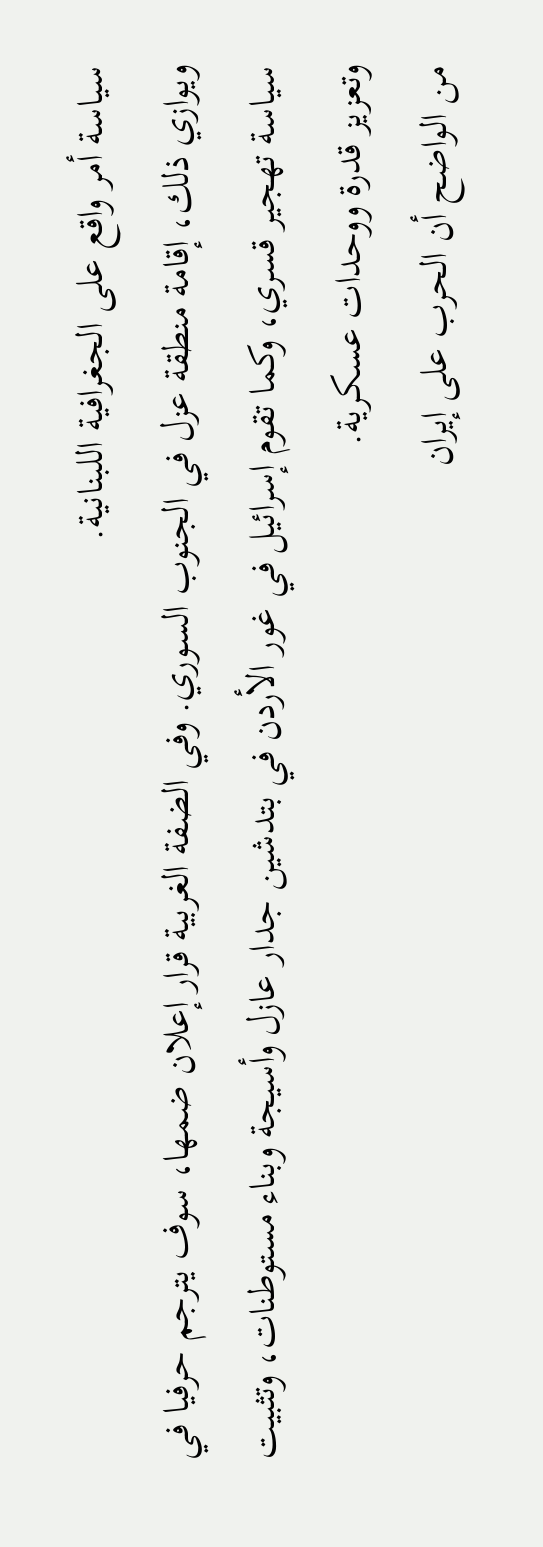سياسة أمر واقع على الجغرافية اللبنانية.
ويوازي ذلك، إقامة منطقة عزل في الجنوب السوري. وفي الضفة الغربية قرار إعلان ضمها، سوف يترجم حرفيا في سياسة تهجير قسري، وكما تقوم إسرائيل في غور الأردن في بتدشين جدار عازل وأسيجة وبناء مستوطنات، وتثبيت وتعزيز قدرة ووحدات عسكرية.
من الواضح أن الحرب على إيران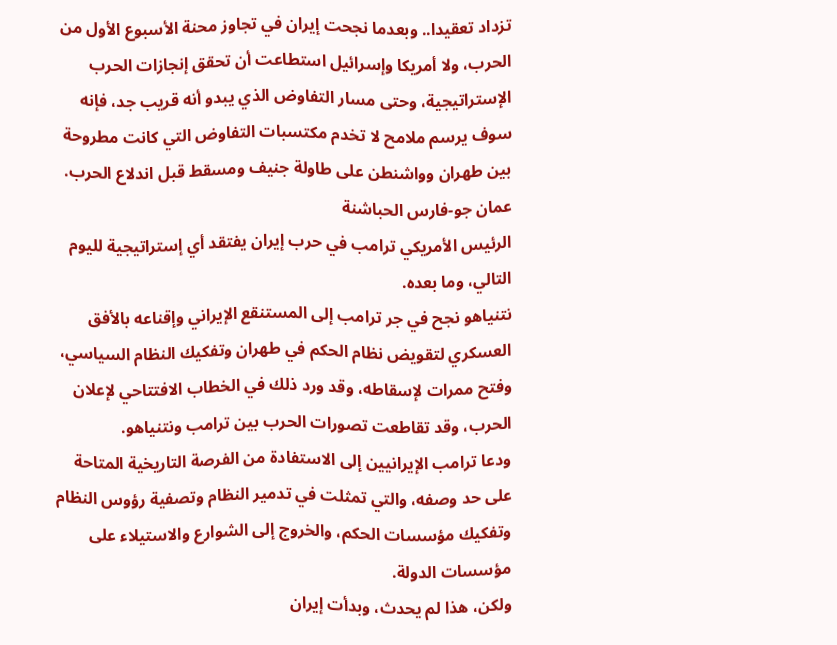تزداد تعقيدا.. وبعدما نجحت إيران في تجاوز محنة الأسبوع الأول من الحرب، ولا أمريكا وإسرائيل استطاعت أن تحقق إنجازات الحرب الإستراتيجية، وحتى مسار التفاوض الذي يبدو أنه قريب جد، فإنه سوف يرسم ملامح لا تخدم مكتسبات التفاوض التي كانت مطروحة بين طهران وواشنطن على طاولة جنيف ومسقط قبل اندلاع الحرب.
عمان جو-فارس الحباشنة
الرئيس الأمريكي ترامب في حرب إيران يفتقد أي إستراتيجية لليوم التالي، وما بعده.
نتنياهو نجح في جر ترامب إلى المستنقع الإيراني وإقناعه بالأفق العسكري لتقويض نظام الحكم في طهران وتفكيك النظام السياسي، وفتح ممرات لإسقاطه، وقد ورد ذلك في الخطاب الافتتاحي لإعلان الحرب، وقد تقاطعت تصورات الحرب بين ترامب ونتنياهو.
ودعا ترامب الإيرانيين إلى الاستفادة من الفرصة التاريخية المتاحة على حد وصفه، والتي تمثلت في تدمير النظام وتصفية رؤوس النظام وتفكيك مؤسسات الحكم، والخروج إلى الشوارع والاستيلاء على مؤسسات الدولة.
ولكن، هذا لم يحدث، وبدأت إيران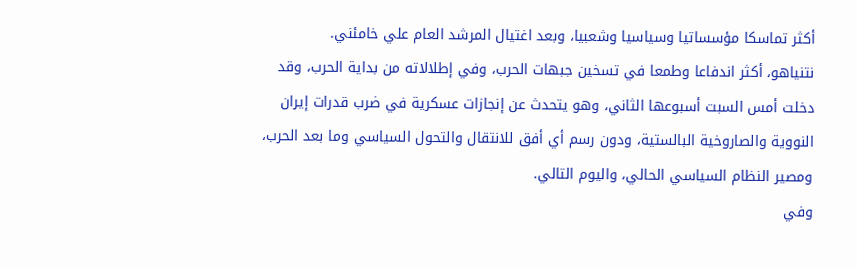أكثر تماسكا مؤسساتيا وسياسيا وشعبيا، وبعد اغتيال المرشد العام علي خامئني.
نتنياهو، أكثر اندفاعا وطمعا في تسخين جبهات الحرب، وفي إطلالاته من بداية الحرب، وقد دخلت أمس السبت أسبوعها الثاني، وهو يتحدث عن إنجازات عسكرية في ضرب قدرات إيران النووية والصاروخية البالستية، ودون رسم أي أفق للانتقال والتحول السياسي وما بعد الحرب، ومصير النظام السياسي الحالي، واليوم التالي.
وفي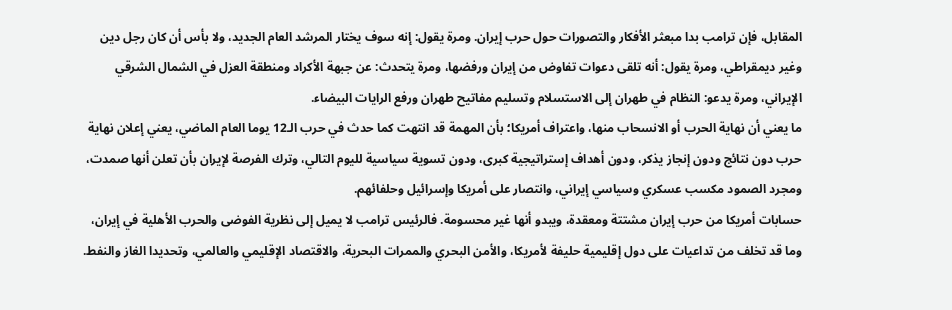المقابل، فإن ترامب بدا مبعثر الأفكار والتصورات حول حرب إيران. ومرة يقول: إنه سوف يختار المرشد العام الجديد، ولا بأس أن كان رجل دين وغير ديمقراطي، ومرة يقول: أنه تلقى دعوات تفاوض من إيران ورفضها، ومرة يتحدث: عن جبهة الأكراد ومنطقة العزل في الشمال الشرقي الإيراني، ومرة يدعو: النظام في طهران إلى الاستسلام وتسليم مفاتيح طهران ورفع الرايات البيضاء.
ما يعني أن نهاية الحرب أو الانسحاب منها، واعتراف أمريكا؛ بأن المهمة قد انتهت كما حدث في حرب الـ12 يوما العام الماضي، يعني إعلان نهاية حرب دون نتائج ودون إنجاز يذكر، ودون أهداف إستراتيجية كبرى، ودون تسوية سياسية لليوم التالي، وترك الفرصة لإيران بأن تعلن أنها صمدت، ومجرد الصمود مكسب عسكري وسياسي إيراني، وانتصار على أمريكا وإسرائيل وحلفائهم.
حسابات أمريكا من حرب إيران مشتتة ومعقدة، ويبدو أنها غير محسومة. فالرئيس ترامب لا يميل إلى نظرية الفوضى والحرب الأهلية في إيران، وما قد تخلف من تداعيات على دول إقليمية حليفة لأمريكا، والأمن البحري والممرات البحرية، والاقتصاد الإقليمي والعالمي، وتحديدا الغاز والنفط.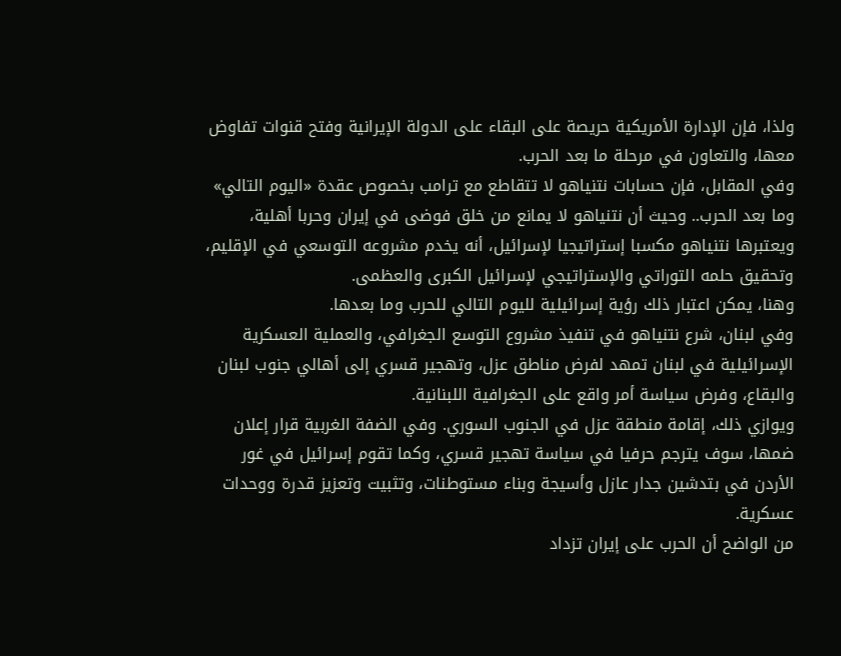ولذا، فإن الإدارة الأمريكية حريصة على البقاء على الدولة الإيرانية وفتح قنوات تفاوض معها، والتعاون في مرحلة ما بعد الحرب.
وفي المقابل، فإن حسابات نتنياهو لا تتقاطع مع ترامب بخصوص عقدة «اليوم التالي» وما بعد الحرب.. وحيث أن نتنياهو لا يمانع من خلق فوضى في إيران وحربا أهلية، ويعتبرها نتنياهو مكسبا إستراتيجيا لإسرائيل، أنه يخدم مشروعه التوسعي في الإقليم، وتحقيق حلمه التوراتي والإستراتيجي لإسرائيل الكبرى والعظمى.
وهنا، يمكن اعتبار ذلك رؤية إسرائيلية لليوم التالي للحرب وما بعدها.
وفي لبنان، شرع نتنياهو في تنفيذ مشروع التوسع الجغرافي، والعملية العسكرية الإسرائيلية في لبنان تمهد لفرض مناطق عزل، وتهجير قسري إلى أهالي جنوب لبنان والبقاع، وفرض سياسة أمر واقع على الجغرافية اللبنانية.
ويوازي ذلك، إقامة منطقة عزل في الجنوب السوري. وفي الضفة الغربية قرار إعلان ضمها، سوف يترجم حرفيا في سياسة تهجير قسري، وكما تقوم إسرائيل في غور الأردن في بتدشين جدار عازل وأسيجة وبناء مستوطنات، وتثبيت وتعزيز قدرة ووحدات عسكرية.
من الواضح أن الحرب على إيران تزداد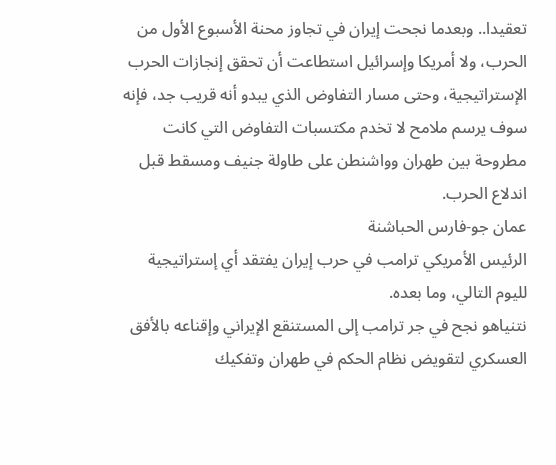تعقيدا.. وبعدما نجحت إيران في تجاوز محنة الأسبوع الأول من الحرب، ولا أمريكا وإسرائيل استطاعت أن تحقق إنجازات الحرب الإستراتيجية، وحتى مسار التفاوض الذي يبدو أنه قريب جد، فإنه سوف يرسم ملامح لا تخدم مكتسبات التفاوض التي كانت مطروحة بين طهران وواشنطن على طاولة جنيف ومسقط قبل اندلاع الحرب.
عمان جو-فارس الحباشنة
الرئيس الأمريكي ترامب في حرب إيران يفتقد أي إستراتيجية لليوم التالي، وما بعده.
نتنياهو نجح في جر ترامب إلى المستنقع الإيراني وإقناعه بالأفق العسكري لتقويض نظام الحكم في طهران وتفكيك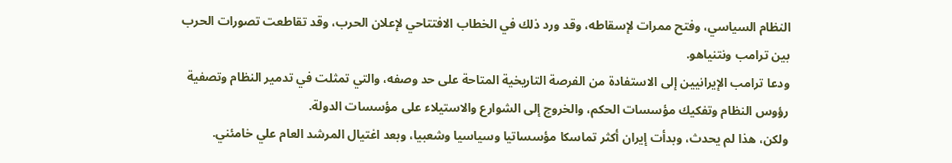النظام السياسي، وفتح ممرات لإسقاطه، وقد ورد ذلك في الخطاب الافتتاحي لإعلان الحرب، وقد تقاطعت تصورات الحرب بين ترامب ونتنياهو.
ودعا ترامب الإيرانيين إلى الاستفادة من الفرصة التاريخية المتاحة على حد وصفه، والتي تمثلت في تدمير النظام وتصفية رؤوس النظام وتفكيك مؤسسات الحكم، والخروج إلى الشوارع والاستيلاء على مؤسسات الدولة.
ولكن، هذا لم يحدث، وبدأت إيران أكثر تماسكا مؤسساتيا وسياسيا وشعبيا، وبعد اغتيال المرشد العام علي خامئني.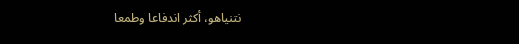نتنياهو، أكثر اندفاعا وطمعا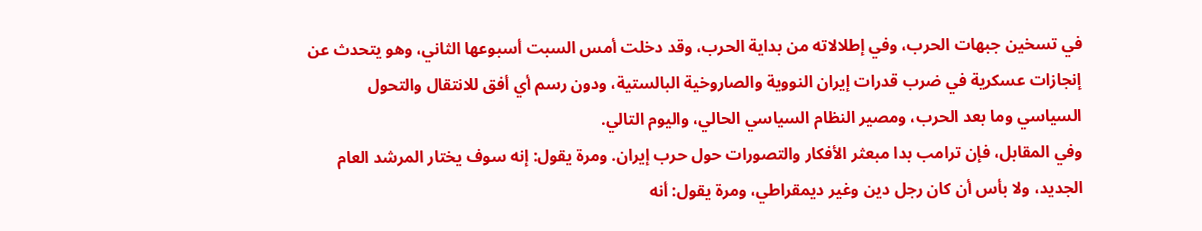في تسخين جبهات الحرب، وفي إطلالاته من بداية الحرب، وقد دخلت أمس السبت أسبوعها الثاني، وهو يتحدث عن إنجازات عسكرية في ضرب قدرات إيران النووية والصاروخية البالستية، ودون رسم أي أفق للانتقال والتحول السياسي وما بعد الحرب، ومصير النظام السياسي الحالي، واليوم التالي.
وفي المقابل، فإن ترامب بدا مبعثر الأفكار والتصورات حول حرب إيران. ومرة يقول: إنه سوف يختار المرشد العام الجديد، ولا بأس أن كان رجل دين وغير ديمقراطي، ومرة يقول: أنه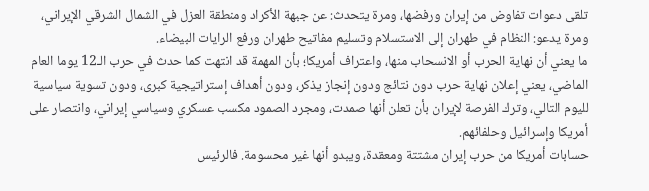تلقى دعوات تفاوض من إيران ورفضها، ومرة يتحدث: عن جبهة الأكراد ومنطقة العزل في الشمال الشرقي الإيراني، ومرة يدعو: النظام في طهران إلى الاستسلام وتسليم مفاتيح طهران ورفع الرايات البيضاء.
ما يعني أن نهاية الحرب أو الانسحاب منها، واعتراف أمريكا؛ بأن المهمة قد انتهت كما حدث في حرب الـ12 يوما العام الماضي، يعني إعلان نهاية حرب دون نتائج ودون إنجاز يذكر، ودون أهداف إستراتيجية كبرى، ودون تسوية سياسية لليوم التالي، وترك الفرصة لإيران بأن تعلن أنها صمدت، ومجرد الصمود مكسب عسكري وسياسي إيراني، وانتصار على أمريكا وإسرائيل وحلفائهم.
حسابات أمريكا من حرب إيران مشتتة ومعقدة، ويبدو أنها غير محسومة. فالرئيس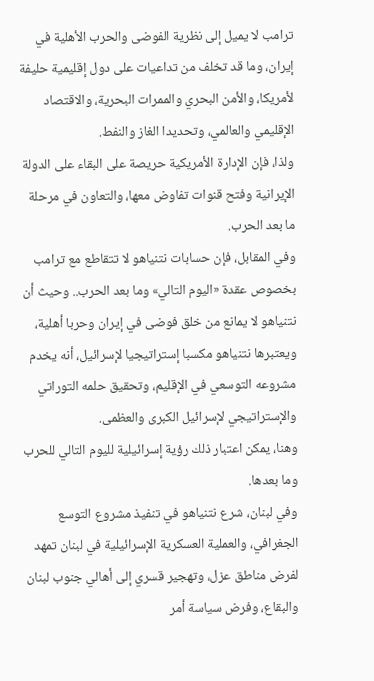ترامب لا يميل إلى نظرية الفوضى والحرب الأهلية في إيران، وما قد تخلف من تداعيات على دول إقليمية حليفة لأمريكا، والأمن البحري والممرات البحرية، والاقتصاد الإقليمي والعالمي، وتحديدا الغاز والنفط.
ولذا، فإن الإدارة الأمريكية حريصة على البقاء على الدولة الإيرانية وفتح قنوات تفاوض معها، والتعاون في مرحلة ما بعد الحرب.
وفي المقابل، فإن حسابات نتنياهو لا تتقاطع مع ترامب بخصوص عقدة «اليوم التالي» وما بعد الحرب.. وحيث أن نتنياهو لا يمانع من خلق فوضى في إيران وحربا أهلية، ويعتبرها نتنياهو مكسبا إستراتيجيا لإسرائيل، أنه يخدم مشروعه التوسعي في الإقليم، وتحقيق حلمه التوراتي والإستراتيجي لإسرائيل الكبرى والعظمى.
وهنا، يمكن اعتبار ذلك رؤية إسرائيلية لليوم التالي للحرب وما بعدها.
وفي لبنان، شرع نتنياهو في تنفيذ مشروع التوسع الجغرافي، والعملية العسكرية الإسرائيلية في لبنان تمهد لفرض مناطق عزل، وتهجير قسري إلى أهالي جنوب لبنان والبقاع، وفرض سياسة أمر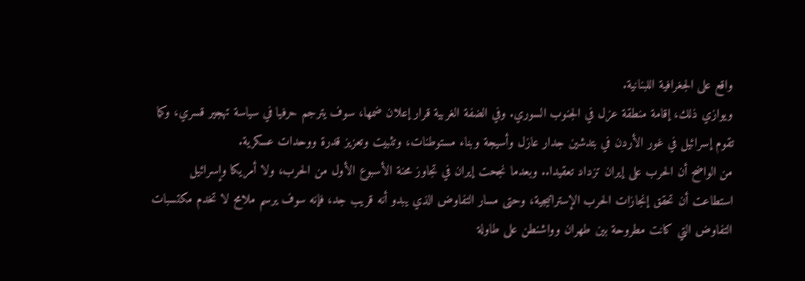واقع على الجغرافية اللبنانية.
ويوازي ذلك، إقامة منطقة عزل في الجنوب السوري. وفي الضفة الغربية قرار إعلان ضمها، سوف يترجم حرفيا في سياسة تهجير قسري، وكما تقوم إسرائيل في غور الأردن في بتدشين جدار عازل وأسيجة وبناء مستوطنات، وتثبيت وتعزيز قدرة ووحدات عسكرية.
من الواضح أن الحرب على إيران تزداد تعقيدا.. وبعدما نجحت إيران في تجاوز محنة الأسبوع الأول من الحرب، ولا أمريكا وإسرائيل استطاعت أن تحقق إنجازات الحرب الإستراتيجية، وحتى مسار التفاوض الذي يبدو أنه قريب جد، فإنه سوف يرسم ملامح لا تخدم مكتسبات التفاوض التي كانت مطروحة بين طهران وواشنطن على طاولة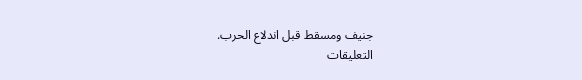جنيف ومسقط قبل اندلاع الحرب.
التعليقات